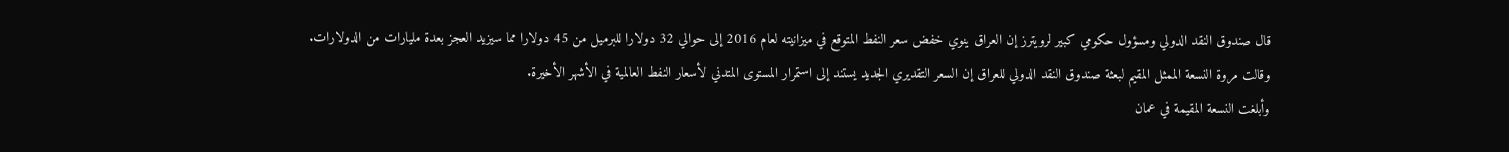قال صندوق النقد الدولي ومسؤول حكومي كبير لرويترز إن العراق ينوي خفض سعر النفط المتوقع في ميزانيته لعام 2016 إلى حوالي 32 دولارا للبرميل من 45 دولارا مما سيزيد العجز بعدة مليارات من الدولارات.
وقالت مروة النسعة الممثل المقيم لبعثة صندوق النقد الدولي للعراق إن السعر التقديري الجديد يستند إلى استمرار المستوى المتدني لأسعار النفط العالمية في الأشهر الأخيرة.
وأبلغت النسعة المقيمة في عمان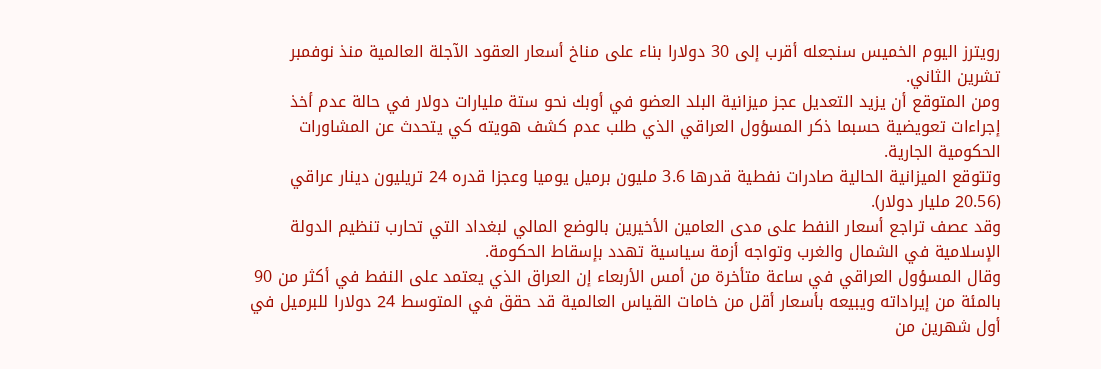رويترز اليوم الخميس سنجعله أقرب إلى 30 دولارا بناء على مناخ أسعار العقود الآجلة العالمية منذ نوفمبر تشرين الثاني.
ومن المتوقع أن يزيد التعديل عجز ميزانية البلد العضو في أوبك نحو ستة مليارات دولار في حالة عدم أخذ إجراءات تعويضية حسبما ذكر المسؤول العراقي الذي طلب عدم كشف هويته كي يتحدث عن المشاورات الحكومية الجارية.
وتتوقع الميزانية الحالية صادرات نفطية قدرها 3.6 مليون برميل يوميا وعجزا قدره 24 تريليون دينار عراقي (20.56 مليار دولار).
وقد عصف تراجع أسعار النفط على مدى العامين الأخيرين بالوضع المالي لبغداد التي تحارب تنظيم الدولة الإسلامية في الشمال والغرب وتواجه أزمة سياسية تهدد بإسقاط الحكومة.
وقال المسؤول العراقي في ساعة متأخرة من أمس الأربعاء إن العراق الذي يعتمد على النفط في أكثر من 90 بالمئة من إيراداته ويبيعه بأسعار أقل من خامات القياس العالمية قد حقق في المتوسط 24 دولارا للبرميل في أول شهرين من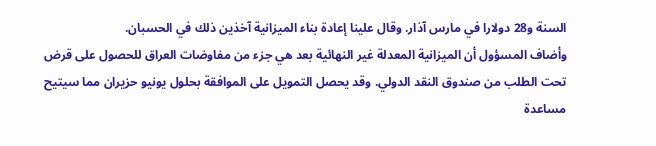السنة و28 دولارا في مارس آذار. وقال علينا إعادة بناء الميزانية آخذين ذلك في الحسبان.
وأضاف المسؤول أن الميزانية المعدلة غير النهائية بعد هي جزء من مفاوضات العراق للحصول على قرض تحت الطلب من صندوق النقد الدولي. وقد يحصل التمويل على الموافقة بحلول يونيو حزيران مما سيتيح مساعدة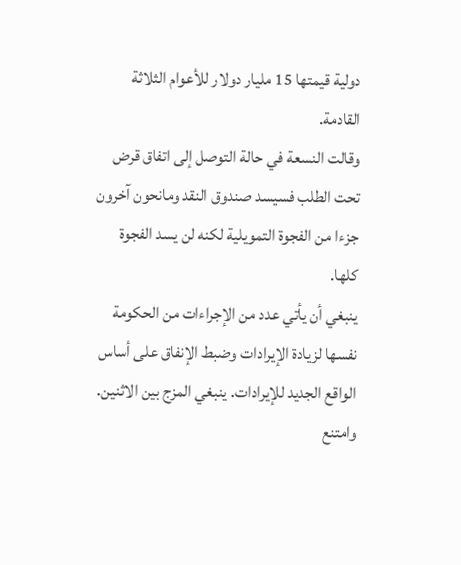دولية قيمتها 15 مليار دولار للأعوام الثلاثة القادمة.
وقالت النسعة في حالة التوصل إلى اتفاق قرض تحت الطلب فسيسد صندوق النقد ومانحون آخرون جزءا من الفجوة التمويلية لكنه لن يسد الفجوة كلها.
ينبغي أن يأتي عدد من الإجراءات من الحكومة نفسها لزيادة الإيرادات وضبط الإنفاق على أساس الواقع الجديد للإيرادات. ينبغي المزج بين الاثنين.
وامتنع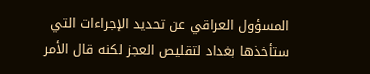المسؤول العراقي عن تحديد الإجراءات التي ستأخذها بغداد لتقليص العجز لكنه قال الأمر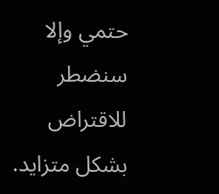حتمي وإلا سنضطر للاقتراض بشكل متزايد.